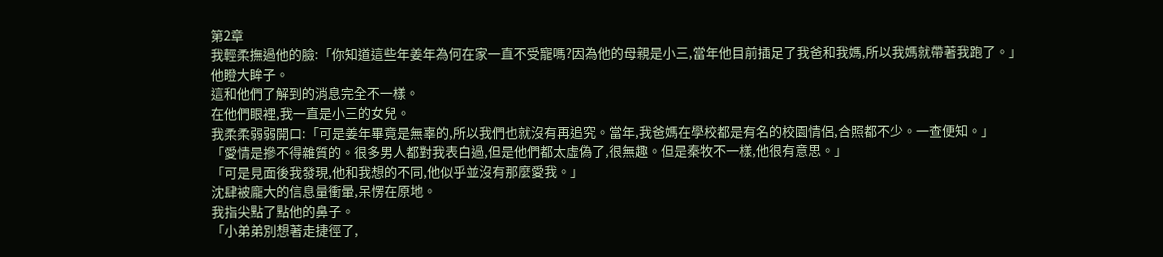第2章
我輕柔撫過他的臉:「你知道這些年姜年為何在家一直不受寵嗎?因為他的母親是小三,當年他目前插足了我爸和我媽,所以我媽就帶著我跑了。」
他瞪大眸子。
這和他們了解到的消息完全不一樣。
在他們眼裡,我一直是小三的女兒。
我柔柔弱弱開口:「可是姜年畢竟是無辜的,所以我們也就沒有再追究。當年,我爸媽在學校都是有名的校園情侶,合照都不少。一查便知。」
「愛情是摻不得雜質的。很多男人都對我表白過,但是他們都太虛偽了,很無趣。但是秦牧不一樣,他很有意思。」
「可是見面後我發現,他和我想的不同,他似乎並沒有那麼愛我。」
沈肆被龐大的信息量衝暈,呆愣在原地。
我指尖點了點他的鼻子。
「小弟弟別想著走捷徑了,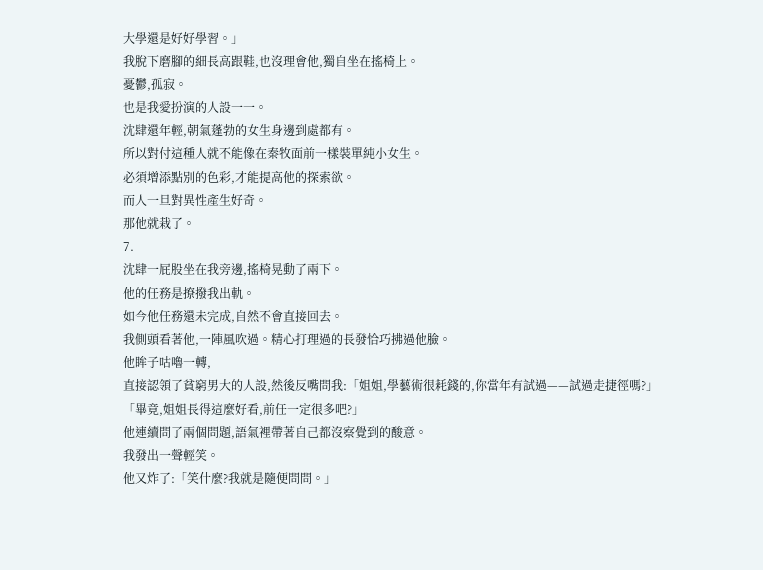大學還是好好學習。」
我脫下磨腳的細長高跟鞋,也沒理會他,獨自坐在搖椅上。
憂鬱,孤寂。
也是我愛扮演的人設一一。
沈肆還年輕,朝氣蓬勃的女生身邊到處都有。
所以對付這種人就不能像在秦牧面前一樣裝單純小女生。
必須增添點別的色彩,才能提高他的探索欲。
而人一旦對異性產生好奇。
那他就栽了。
7.
沈肆一屁股坐在我旁邊,搖椅晃動了兩下。
他的任務是撩撥我出軌。
如今他任務還未完成,自然不會直接回去。
我側頭看著他,一陣風吹過。精心打理過的長發恰巧拂過他臉。
他眸子咕嚕一轉,
直接認領了貧窮男大的人設,然後反嘴問我:「姐姐,學藝術很耗錢的,你當年有試過——試過走捷徑嗎?」
「畢竟,姐姐長得這麼好看,前任一定很多吧?」
他連續問了兩個問題,語氣裡帶著自己都沒察覺到的酸意。
我發出一聲輕笑。
他又炸了:「笑什麼?我就是隨便問問。」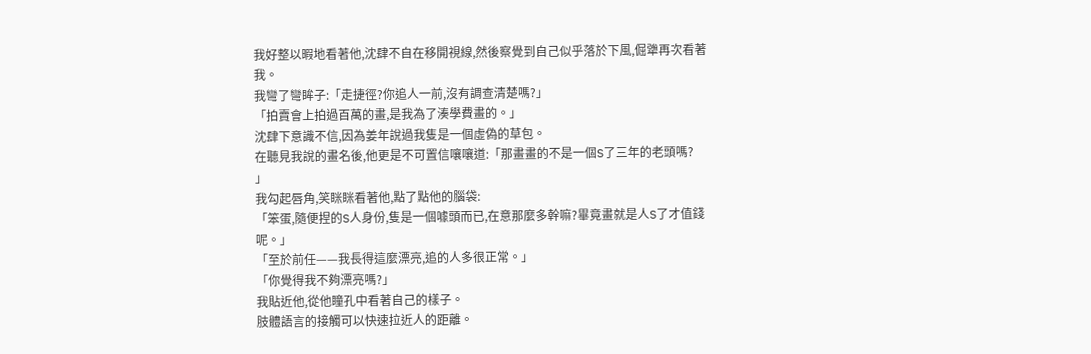我好整以暇地看著他,沈肆不自在移開視線,然後察覺到自己似乎落於下風,倔犟再次看著我。
我彎了彎眸子:「走捷徑?你追人一前,沒有調查清楚嗎?」
「拍賣會上拍過百萬的畫,是我為了湊學費畫的。」
沈肆下意識不信,因為姜年說過我隻是一個虛偽的草包。
在聽見我說的畫名後,他更是不可置信嚷嚷道:「那畫畫的不是一個S了三年的老頭嗎?
」
我勾起唇角,笑眯眯看著他,點了點他的腦袋:
「笨蛋,隨便捏的S人身份,隻是一個噱頭而已,在意那麼多幹嘛?畢竟畫就是人S了才值錢呢。」
「至於前任——我長得這麼漂亮,追的人多很正常。」
「你覺得我不夠漂亮嗎?」
我貼近他,從他瞳孔中看著自己的樣子。
肢體語言的接觸可以快速拉近人的距離。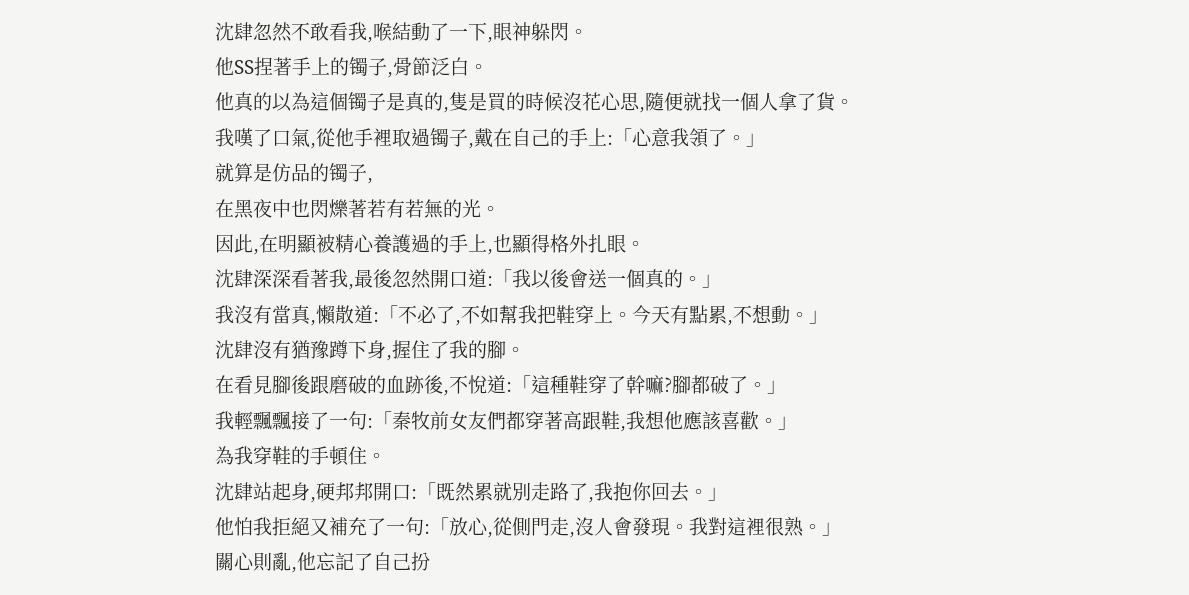沈肆忽然不敢看我,喉結動了一下,眼神躲閃。
他SS捏著手上的镯子,骨節泛白。
他真的以為這個镯子是真的,隻是買的時候沒花心思,隨便就找一個人拿了貨。
我嘆了口氣,從他手裡取過镯子,戴在自己的手上:「心意我領了。」
就算是仿品的镯子,
在黑夜中也閃爍著若有若無的光。
因此,在明顯被精心養護過的手上,也顯得格外扎眼。
沈肆深深看著我,最後忽然開口道:「我以後會送一個真的。」
我沒有當真,懶散道:「不必了,不如幫我把鞋穿上。今天有點累,不想動。」
沈肆沒有猶豫蹲下身,握住了我的腳。
在看見腳後跟磨破的血跡後,不悅道:「這種鞋穿了幹嘛?腳都破了。」
我輕飄飄接了一句:「秦牧前女友們都穿著高跟鞋,我想他應該喜歡。」
為我穿鞋的手頓住。
沈肆站起身,硬邦邦開口:「既然累就別走路了,我抱你回去。」
他怕我拒絕又補充了一句:「放心,從側門走,沒人會發現。我對這裡很熟。」
關心則亂,他忘記了自己扮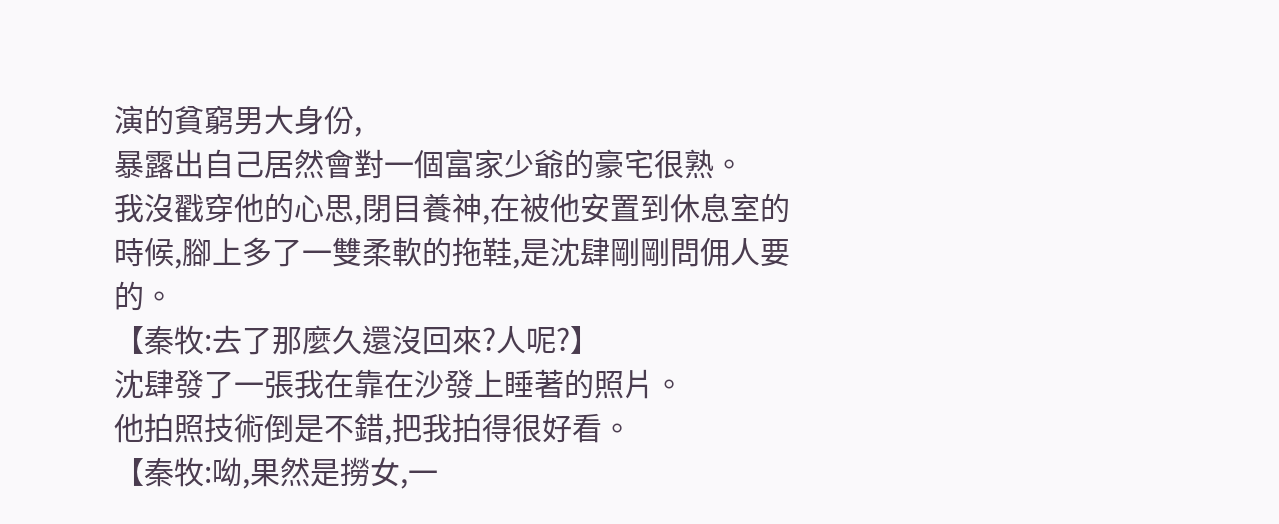演的貧窮男大身份,
暴露出自己居然會對一個富家少爺的豪宅很熟。
我沒戳穿他的心思,閉目養神,在被他安置到休息室的時候,腳上多了一雙柔軟的拖鞋,是沈肆剛剛問佣人要的。
【秦牧:去了那麼久還沒回來?人呢?】
沈肆發了一張我在靠在沙發上睡著的照片。
他拍照技術倒是不錯,把我拍得很好看。
【秦牧:呦,果然是撈女,一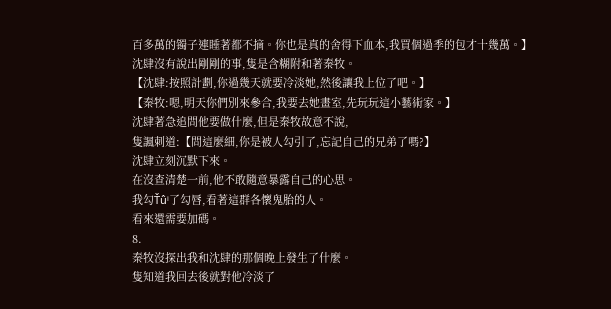百多萬的镯子連睡著都不摘。你也是真的舍得下血本,我買個過季的包才十幾萬。】
沈肆沒有說出剛剛的事,隻是含糊附和著秦牧。
【沈肆:按照計劃,你過幾天就要冷淡她,然後讓我上位了吧。】
【秦牧:嗯,明天你們別來參合,我要去她畫室,先玩玩這小藝術家。】
沈肆著急追問他要做什麼,但是秦牧故意不說,
隻諷刺道:【問這麼細,你是被人勾引了,忘記自己的兄弟了嗎?】
沈肆立刻沉默下來。
在沒查清楚一前,他不敢隨意暴露自己的心思。
我勾Ťûⁱ了勾唇,看著這群各懷鬼胎的人。
看來還需要加碼。
8.
秦牧沒探出我和沈肆的那個晚上發生了什麼。
隻知道我回去後就對他冷淡了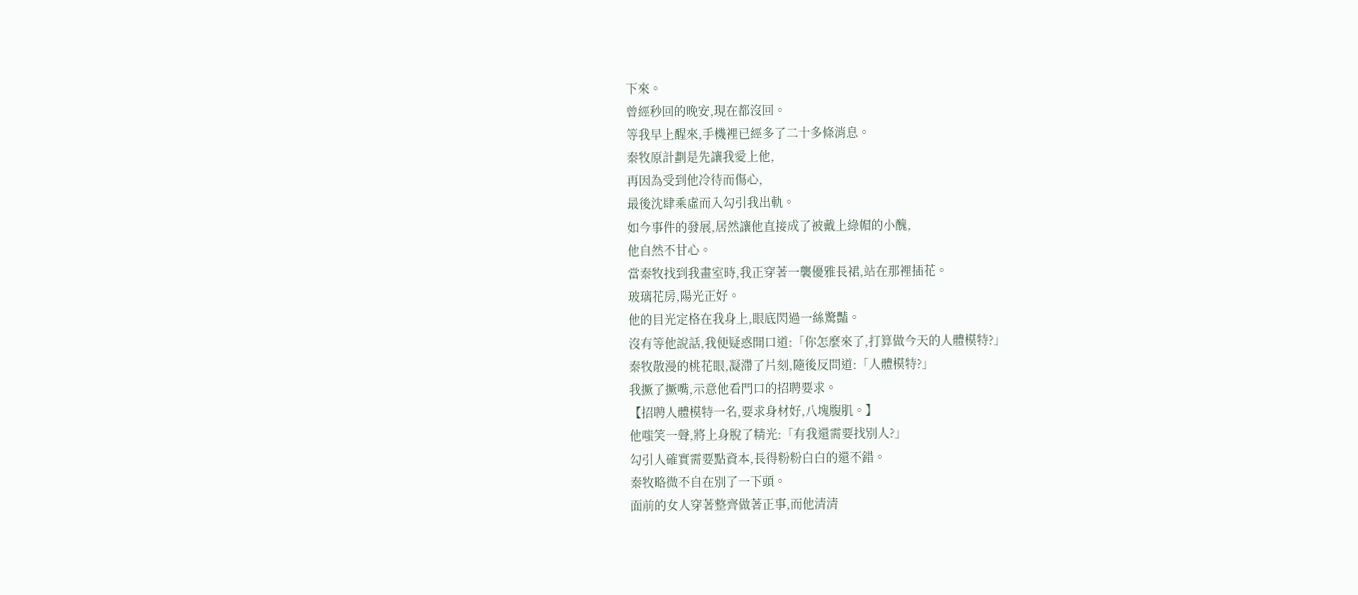下來。
曾經秒回的晚安,現在都沒回。
等我早上醒來,手機裡已經多了二十多條消息。
秦牧原計劃是先讓我愛上他,
再因為受到他冷待而傷心,
最後沈肆乘虛而入勾引我出軌。
如今事件的發展,居然讓他直接成了被戴上綠帽的小醜,
他自然不甘心。
當秦牧找到我畫室時,我正穿著一襲優雅長裙,站在那裡插花。
玻璃花房,陽光正好。
他的目光定格在我身上,眼底閃過一絲驚豔。
沒有等他說話,我便疑惑開口道:「你怎麼來了,打算做今天的人體模特?」
秦牧散漫的桃花眼,凝滯了片刻,隨後反問道:「人體模特?」
我撅了撅嘴,示意他看門口的招聘要求。
【招聘人體模特一名,要求身材好,八塊腹肌。】
他嗤笑一聲,將上身脫了精光:「有我還需要找別人?」
勾引人確實需要點資本,長得粉粉白白的還不錯。
秦牧略微不自在別了一下頭。
面前的女人穿著整齊做著正事,而他清清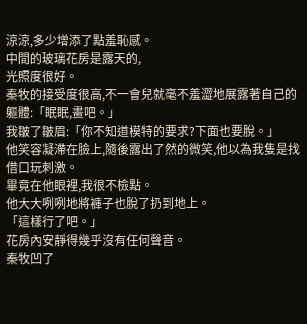涼涼,多少增添了點羞恥感。
中間的玻璃花房是露天的,
光照度很好。
秦牧的接受度很高,不一會兒就毫不羞澀地展露著自己的軀體:「眠眠,畫吧。」
我皺了皺眉:「你不知道模特的要求?下面也要脫。」
他笑容凝滯在臉上,隨後露出了然的微笑,他以為我隻是找借口玩刺激。
畢竟在他眼裡,我很不檢點。
他大大咧咧地將褲子也脫了扔到地上。
「這樣行了吧。」
花房內安靜得幾乎沒有任何聲音。
秦牧凹了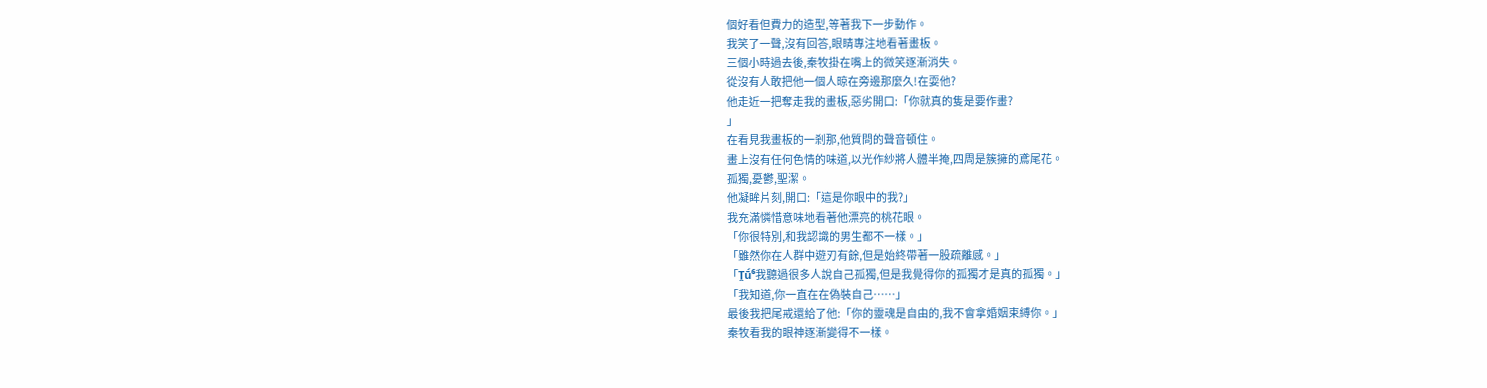個好看但費力的造型,等著我下一步動作。
我笑了一聲,沒有回答,眼睛專注地看著畫板。
三個小時過去後,秦牧掛在嘴上的微笑逐漸消失。
從沒有人敢把他一個人晾在旁邊那麼久!在耍他?
他走近一把奪走我的畫板,惡劣開口:「你就真的隻是要作畫?
」
在看見我畫板的一剎那,他質問的聲音頓住。
畫上沒有任何色情的味道,以光作紗將人體半掩,四周是簇擁的鳶尾花。
孤獨,憂鬱,聖潔。
他凝眸片刻,開口:「這是你眼中的我?」
我充滿憐惜意味地看著他漂亮的桃花眼。
「你很特別,和我認識的男生都不一樣。」
「雖然你在人群中遊刃有餘,但是始終帶著一股疏離感。」
「Ṱū́⁶我聽過很多人說自己孤獨,但是我覺得你的孤獨才是真的孤獨。」
「我知道,你一直在在偽裝自己……」
最後我把尾戒還給了他:「你的靈魂是自由的,我不會拿婚姻束縛你。」
秦牧看我的眼神逐漸變得不一樣。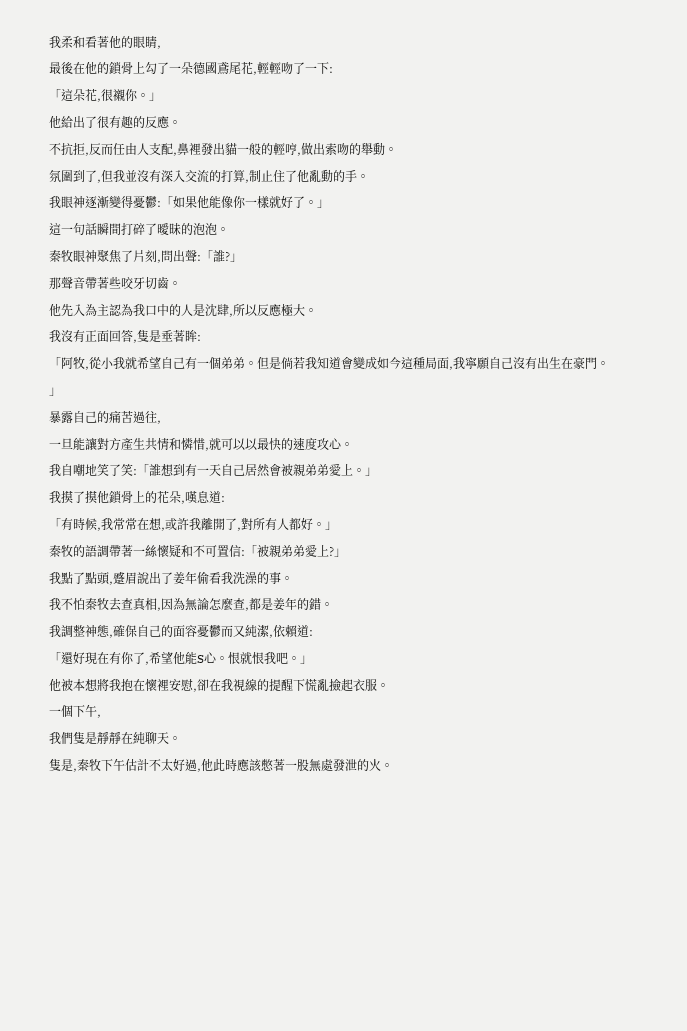我柔和看著他的眼睛,
最後在他的鎖骨上勾了一朵德國鳶尾花,輕輕吻了一下:
「這朵花,很襯你。」
他給出了很有趣的反應。
不抗拒,反而任由人支配,鼻裡發出貓一般的輕哼,做出索吻的舉動。
氛圍到了,但我並沒有深入交流的打算,制止住了他亂動的手。
我眼神逐漸變得憂鬱:「如果他能像你一樣就好了。」
這一句話瞬間打碎了曖昧的泡泡。
秦牧眼神聚焦了片刻,問出聲:「誰?」
那聲音帶著些咬牙切齒。
他先入為主認為我口中的人是沈肆,所以反應極大。
我沒有正面回答,隻是垂著眸:
「阿牧,從小我就希望自己有一個弟弟。但是倘若我知道會變成如今這種局面,我寧願自己沒有出生在豪門。
」
暴露自己的痛苦過往,
一旦能讓對方產生共情和憐惜,就可以以最快的速度攻心。
我自嘲地笑了笑:「誰想到有一天自己居然會被親弟弟愛上。」
我摸了摸他鎖骨上的花朵,嘆息道:
「有時候,我常常在想,或許我離開了,對所有人都好。」
秦牧的語調帶著一絲懷疑和不可置信:「被親弟弟愛上?」
我點了點頭,蹙眉說出了姜年偷看我洗澡的事。
我不怕秦牧去查真相,因為無論怎麼查,都是姜年的錯。
我調整神態,確保自己的面容憂鬱而又純潔,依賴道:
「還好現在有你了,希望他能S心。恨就恨我吧。」
他被本想將我抱在懷裡安慰,卻在我視線的提醒下慌亂撿起衣服。
一個下午,
我們隻是靜靜在純聊天。
隻是,秦牧下午估計不太好過,他此時應該憋著一股無處發泄的火。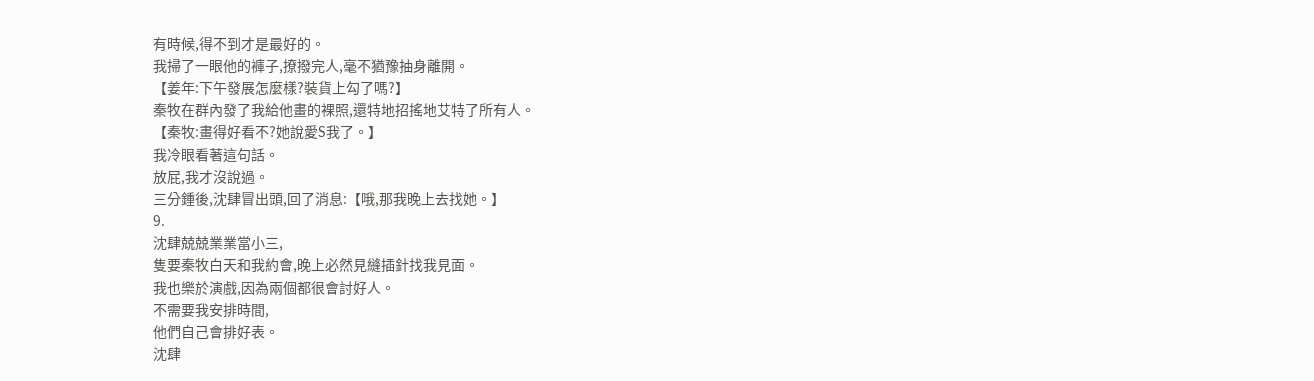有時候,得不到才是最好的。
我掃了一眼他的褲子,撩撥完人,毫不猶豫抽身離開。
【姜年:下午發展怎麼樣?裝貨上勾了嗎?】
秦牧在群內發了我給他畫的裸照,還特地招搖地艾特了所有人。
【秦牧:畫得好看不?她說愛S我了。】
我冷眼看著這句話。
放屁,我才沒說過。
三分鍾後,沈肆冒出頭,回了消息:【哦,那我晚上去找她。】
9.
沈肆兢兢業業當小三,
隻要秦牧白天和我約會,晚上必然見縫插針找我見面。
我也樂於演戲,因為兩個都很會討好人。
不需要我安排時間,
他們自己會排好表。
沈肆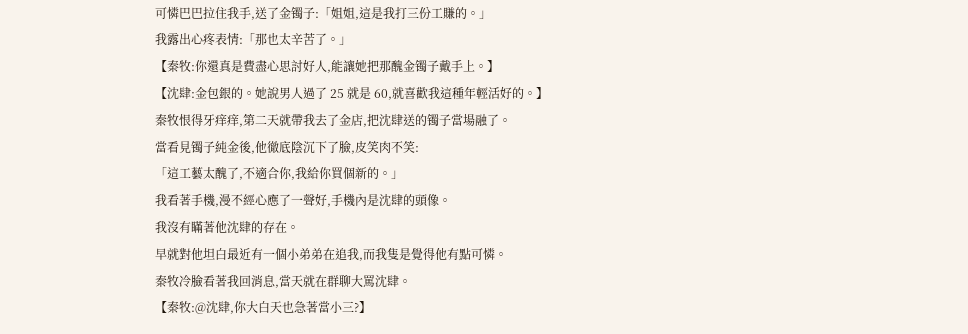可憐巴巴拉住我手,送了金镯子:「姐姐,這是我打三份工賺的。」
我露出心疼表情:「那也太辛苦了。」
【秦牧:你還真是費盡心思討好人,能讓她把那醜金镯子戴手上。】
【沈肆:金包銀的。她說男人過了 25 就是 60,就喜歡我這種年輕活好的。】
秦牧恨得牙痒痒,第二天就帶我去了金店,把沈肆送的镯子當場融了。
當看見镯子純金後,他徹底陰沉下了臉,皮笑肉不笑:
「這工藝太醜了,不適合你,我給你買個新的。」
我看著手機,漫不經心應了一聲好,手機內是沈肆的頭像。
我沒有瞞著他沈肆的存在。
早就對他坦白最近有一個小弟弟在追我,而我隻是覺得他有點可憐。
秦牧冷臉看著我回消息,當天就在群聊大罵沈肆。
【秦牧:@沈肆,你大白天也急著當小三?】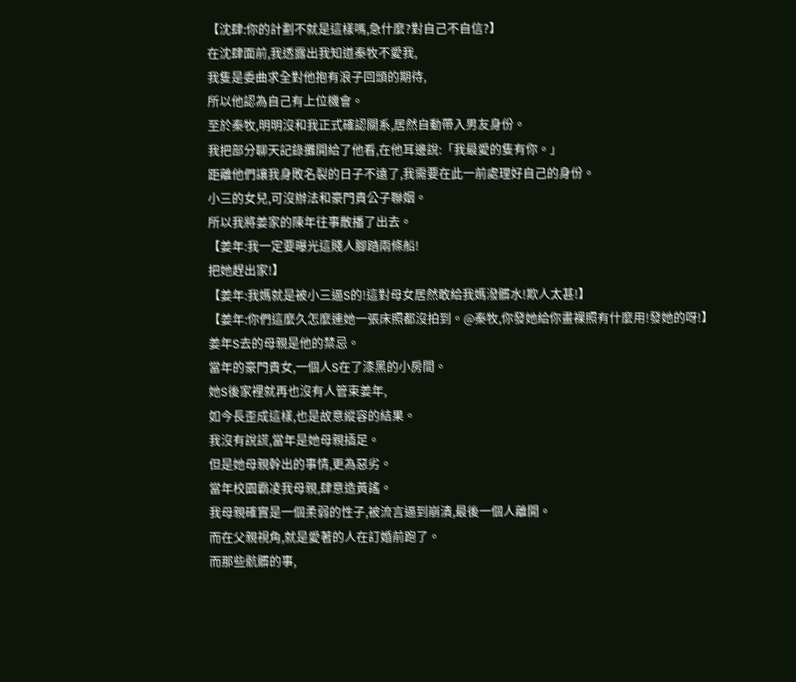【沈肆:你的計劃不就是這樣嗎,急什麼?對自己不自信?】
在沈肆面前,我透露出我知道秦牧不愛我,
我隻是委曲求全對他抱有浪子回頭的期待,
所以他認為自己有上位機會。
至於秦牧,明明沒和我正式確認關系,居然自動帶入男友身份。
我把部分聊天記錄攤開給了他看,在他耳邊說:「我最愛的隻有你。」
距離他們讓我身敗名裂的日子不遠了,我需要在此一前處理好自己的身份。
小三的女兒,可沒辦法和豪門貴公子聯姻。
所以我將姜家的陳年往事散播了出去。
【姜年:我一定要曝光這賤人腳踏兩條船!
把她趕出家!】
【姜年:我媽就是被小三逼S的!這對母女居然敢給我媽潑髒水!欺人太甚!】
【姜年:你們這麼久怎麼連她一張床照都沒拍到。@秦牧,你發她給你畫裸照有什麼用!發她的呀!】
姜年S去的母親是他的禁忌。
當年的豪門貴女,一個人S在了漆黑的小房間。
她S後家裡就再也沒有人管束姜年,
如今長歪成這樣,也是故意縱容的結果。
我沒有說謊,當年是她母親插足。
但是她母親幹出的事情,更為惡劣。
當年校園霸凌我母親,肆意造黃謠。
我母親確實是一個柔弱的性子,被流言逼到崩潰,最後一個人離開。
而在父親視角,就是愛著的人在訂婚前跑了。
而那些骯髒的事,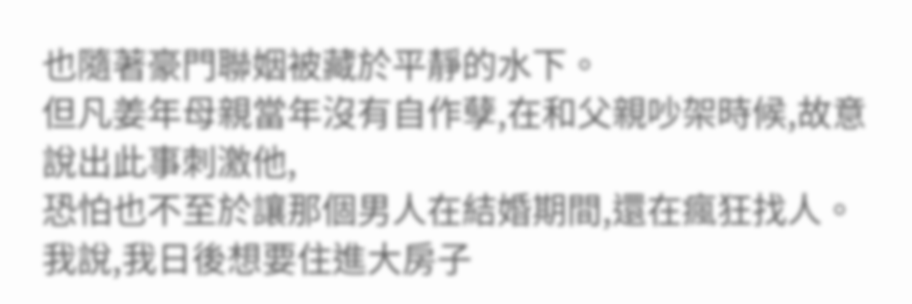也隨著豪門聯姻被藏於平靜的水下。
但凡姜年母親當年沒有自作孽,在和父親吵架時候,故意說出此事刺激他,
恐怕也不至於讓那個男人在結婚期間,還在瘋狂找人。
我說,我日後想要住進大房子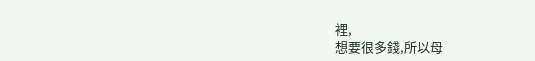裡,
想要很多錢,所以母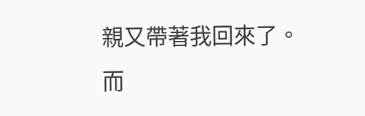親又帶著我回來了。
而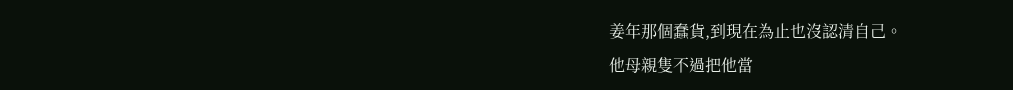姜年那個蠢貨,到現在為止也沒認清自己。
他母親隻不過把他當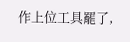作上位工具罷了,